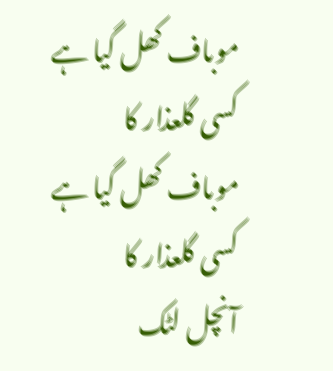موباف کھل گیا ہے کسی گلعذار کا
موباف کھل گیا ہے کسی گلعذار کا
آنچل لٹک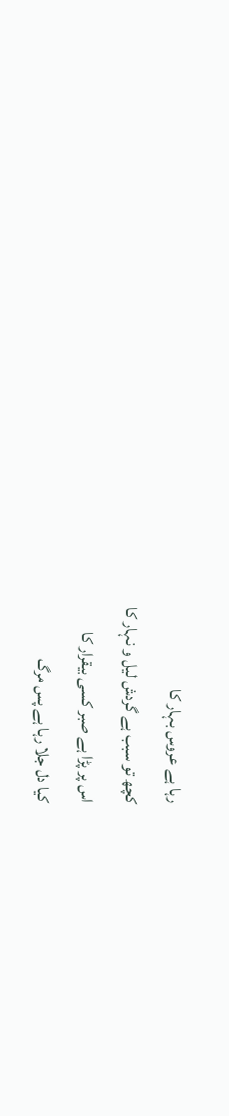رہا ہے عروس بہار کا
کچھ تو سبب ہے گردش لیل و نہار کا
اس پر پڑا ہے صبر کسی بیقرار کا
کیا دل جلا رہا ہے پس مرگ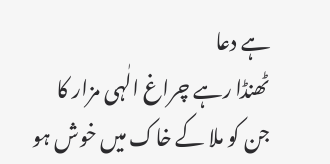ہے دعا
ٹھنڈا رہے چراغ الٰہی مزار کا
جن کو ملا کے خاک میں خوش ہو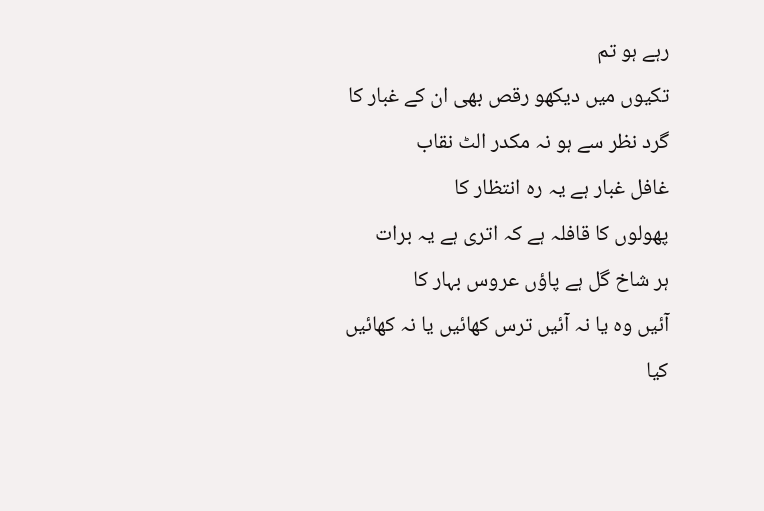رہے ہو تم
تکیوں میں دیکھو رقص بھی ان کے غبار کا
گرد نظر سے ہو نہ مکدر الٹ نقاب
غافل غبار ہے یہ رہ انتظار کا
پھولوں کا قافلہ ہے کہ اتری ہے یہ برات
ہر شاخ گل ہے پاؤں عروس بہار کا
آئیں وہ یا نہ آئیں ترس کھائیں یا نہ کھائیں
کیا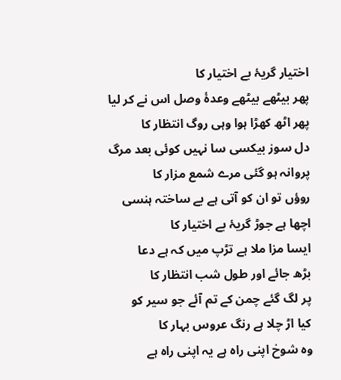اختیار گریۂ بے اختیار کا
پھر بیٹھے بیٹھے وعدۂ وصل اس نے کر لیا
پھر اٹھ کھڑا ہوا وہی روگ انتظار کا
دل سوز بیکسی سا نہیں کوئی بعد مرگ
پروانہ ہو گئی مرے شمع مزار کا
روؤں تو ان کو آتی ہے بے ساختہ ہنسی
اچھا ہے جوڑ گریۂ بے اختیار کا
ایسا مزا ملا ہے تڑپ میں کہ ہے دعا
بڑھ جائے اور طول شب انتظار کا
پر لگ گئے چمن کے تم آئے جو سیر کو
کیا اڑ چلا ہے رنگ عروس بہار کا
وہ شوخ اپنی راہ ہے یہ اپنی راہ ہے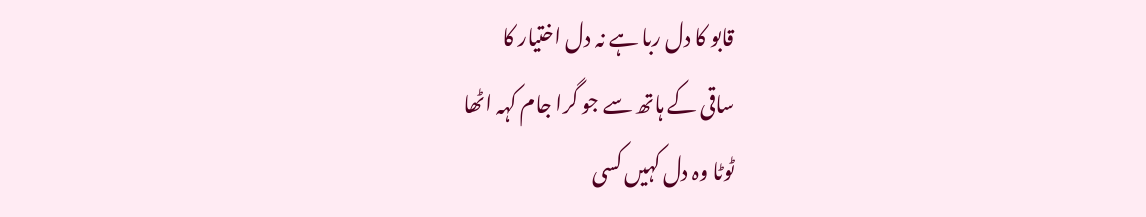قابو کا دل ربا ہے نہ دل اختیار کا
ساقی کے ہاتھ سے جو گرا جام کہہ اٹھا
ٹوٹا وہ دل کہیں کسی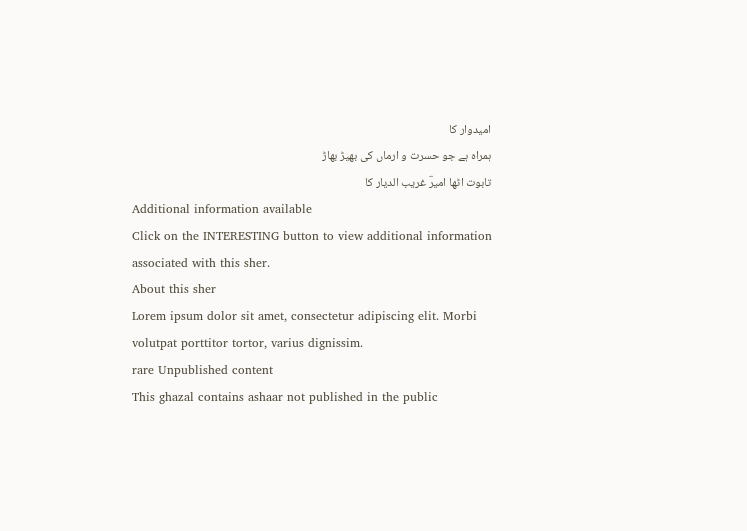امیدوار کا
ہمراہ ہے جو حسرت و ارماں کی بھیڑ بھاڑ
تابوت اٹھا امیرؔ غریب الدیار کا
Additional information available
Click on the INTERESTING button to view additional information associated with this sher.
About this sher
Lorem ipsum dolor sit amet, consectetur adipiscing elit. Morbi volutpat porttitor tortor, varius dignissim.
rare Unpublished content
This ghazal contains ashaar not published in the public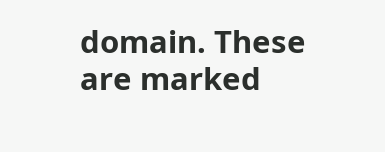domain. These are marked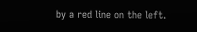by a red line on the left.